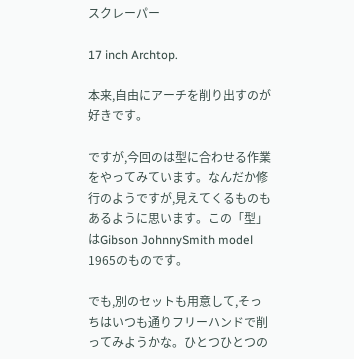スクレーパー

17 inch Archtop.

本来,自由にアーチを削り出すのが好きです。

ですが,今回のは型に合わせる作業をやってみています。なんだか修行のようですが,見えてくるものもあるように思います。この「型」はGibson JohnnySmith model 1965のものです。

でも,別のセットも用意して,そっちはいつも通りフリーハンドで削ってみようかな。ひとつひとつの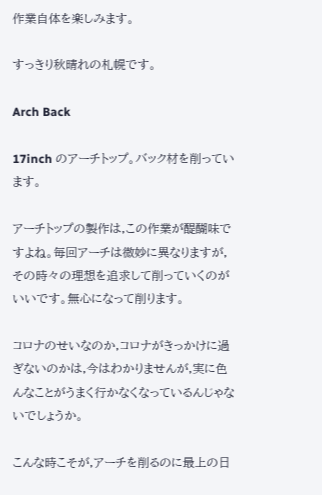作業自体を楽しみます。

すっきり秋晴れの札幌です。

Arch Back

17inch のアーチトップ。バック材を削っています。

アーチトップの製作は,この作業が醍醐味ですよね。毎回アーチは微妙に異なりますが,その時々の理想を追求して削っていくのがいいです。無心になって削ります。

コロナのせいなのか,コロナがきっかけに過ぎないのかは,今はわかりませんが,実に色んなことがうまく行かなくなっているんじゃないでしょうか。

こんな時こそが,アーチを削るのに最上の日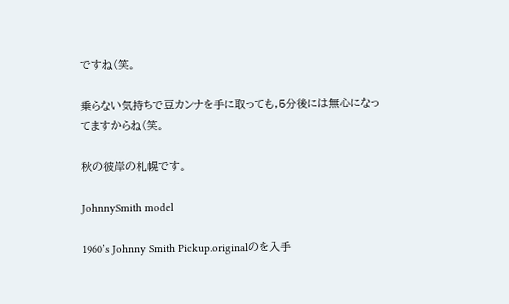ですね(笑。

乗らない気持ちで豆カンナを手に取っても,5分後には無心になってますからね(笑。

秋の彼岸の札幌です。

JohnnySmith model

1960’s Johnny Smith Pickup.originalのを入手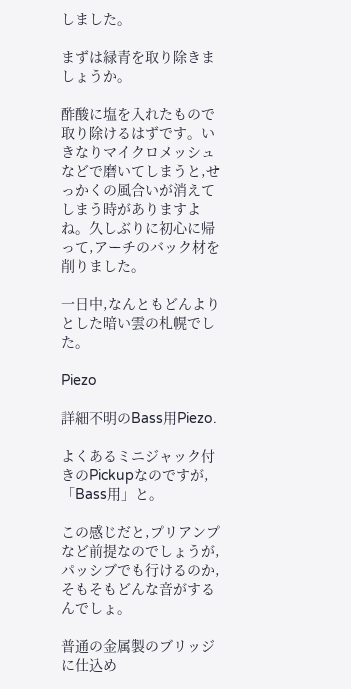しました。

まずは緑青を取り除きましょうか。

酢酸に塩を入れたもので取り除けるはずです。いきなりマイクロメッシュなどで磨いてしまうと,せっかくの風合いが消えてしまう時がありますよね。久しぶりに初心に帰って,アーチのバック材を削りました。

一日中,なんともどんよりとした暗い雲の札幌でした。

Piezo

詳細不明のBass用Piezo.

よくあるミニジャック付きのPickupなのですが,「Bass用」と。

この感じだと,プリアンプなど前提なのでしょうが,パッシブでも行けるのか,そもそもどんな音がするんでしょ。

普通の金属製のブリッジに仕込め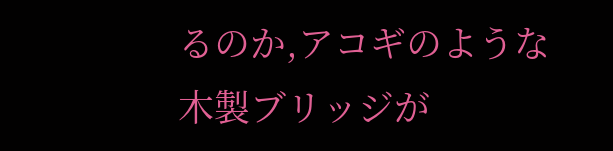るのか,アコギのような木製ブリッジが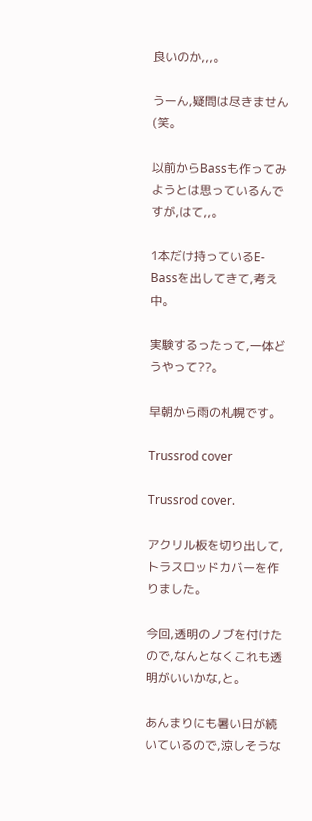良いのか,,,。

うーん,疑問は尽きません(笑。

以前からBassも作ってみようとは思っているんですが,はて,,。

1本だけ持っているE-Bassを出してきて,考え中。

実験するったって,一体どうやって??。

早朝から雨の札幌です。

Trussrod cover

Trussrod cover.

アクリル板を切り出して,トラスロッドカバーを作りました。

今回,透明のノブを付けたので,なんとなくこれも透明がいいかな,と。

あんまりにも暑い日が続いているので,涼しそうな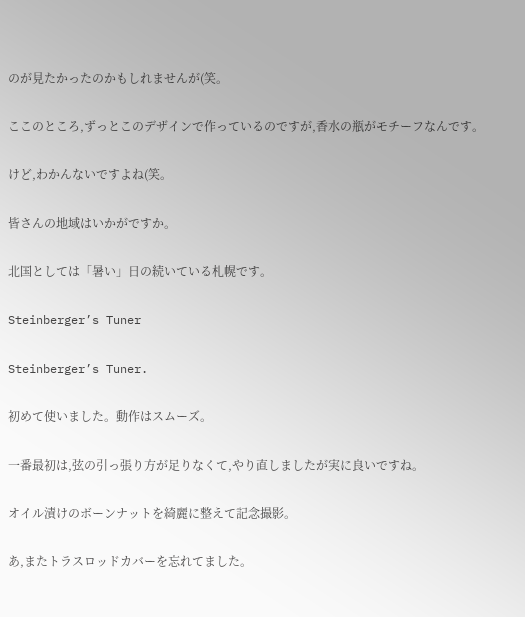のが見たかったのかもしれませんが(笑。

ここのところ,ずっとこのデザインで作っているのですが,香水の瓶がモチーフなんです。

けど,わかんないですよね(笑。

皆さんの地域はいかがですか。

北国としては「暑い」日の続いている札幌です。

Steinberger’s Tuner

Steinberger’s Tuner.

初めて使いました。動作はスムーズ。

一番最初は,弦の引っ張り方が足りなくて,やり直しましたが実に良いですね。

オイル漬けのボーンナットを綺麗に整えて記念撮影。

あ,またトラスロッドカバーを忘れてました。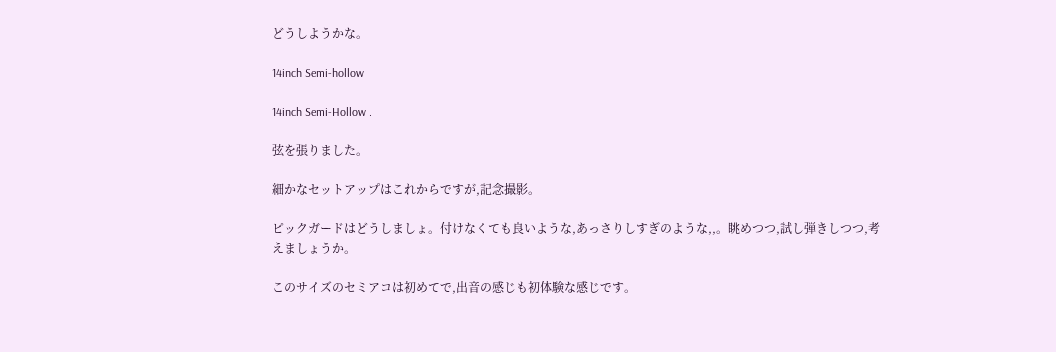どうしようかな。

14inch Semi-hollow

14inch Semi-Hollow .

弦を張りました。

細かなセットアップはこれからですが,記念撮影。

ピックガードはどうしましょ。付けなくても良いような,あっさりしすぎのような,,。眺めつつ,試し弾きしつつ,考えましょうか。

このサイズのセミアコは初めてで,出音の感じも初体験な感じです。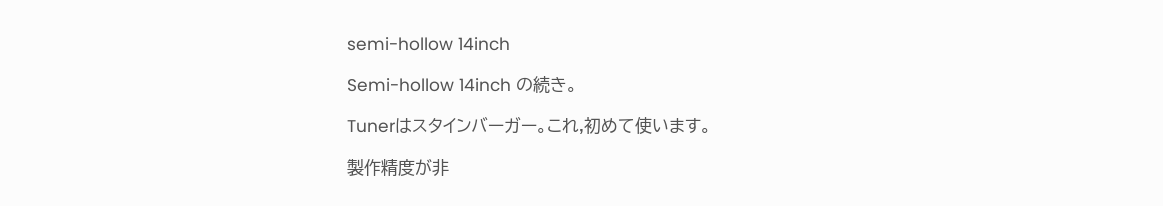semi-hollow 14inch

Semi-hollow 14inch の続き。

Tunerはスタインバーガー。これ,初めて使います。

製作精度が非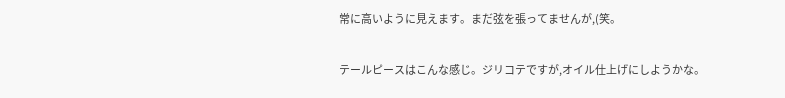常に高いように見えます。まだ弦を張ってませんが,(笑。

テールピースはこんな感じ。ジリコテですが,オイル仕上げにしようかな。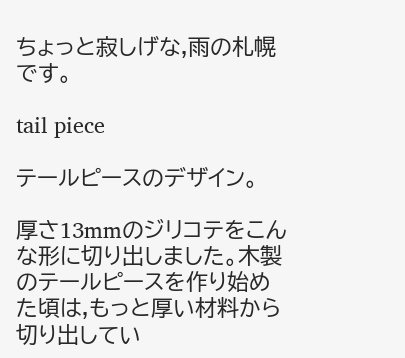ちょっと寂しげな,雨の札幌です。

tail piece

テールピースのデザイン。

厚さ13mmのジリコテをこんな形に切り出しました。木製のテールピースを作り始めた頃は,もっと厚い材料から切り出してい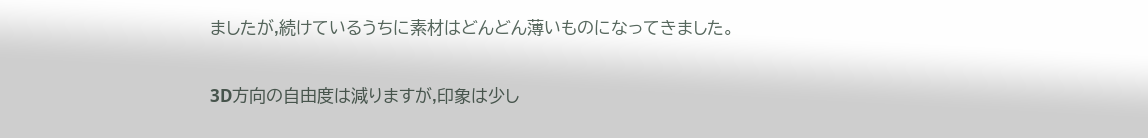ましたが,続けているうちに素材はどんどん薄いものになってきました。

3D方向の自由度は減りますが,印象は少し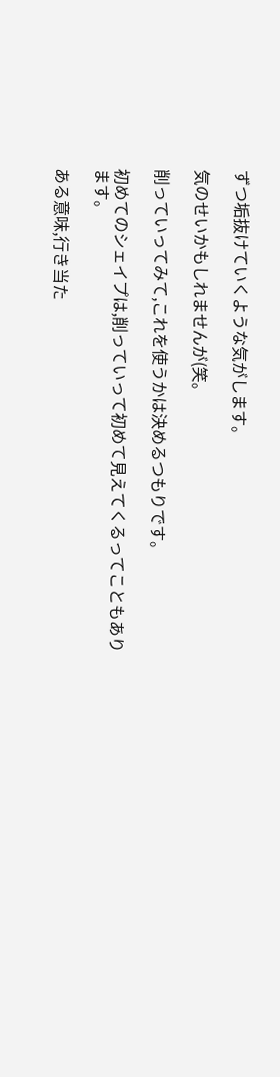ずつ垢抜けていくような気がします。

気のせいかもしれませんが(笑。

削っていってみて,これを使うかは決めるつもりです。

初めてのシェイプは,削っていって初めて見えてくるってこともあります。

ある意味,行き当た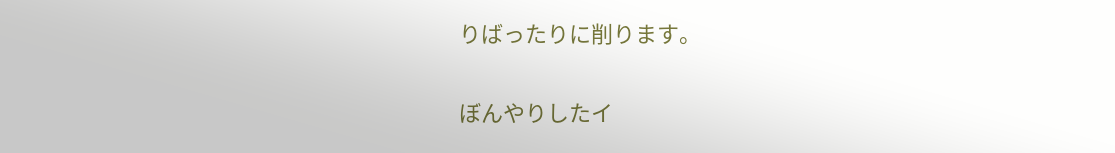りばったりに削ります。

ぼんやりしたイ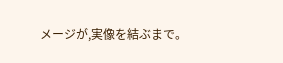メージが,実像を結ぶまで。